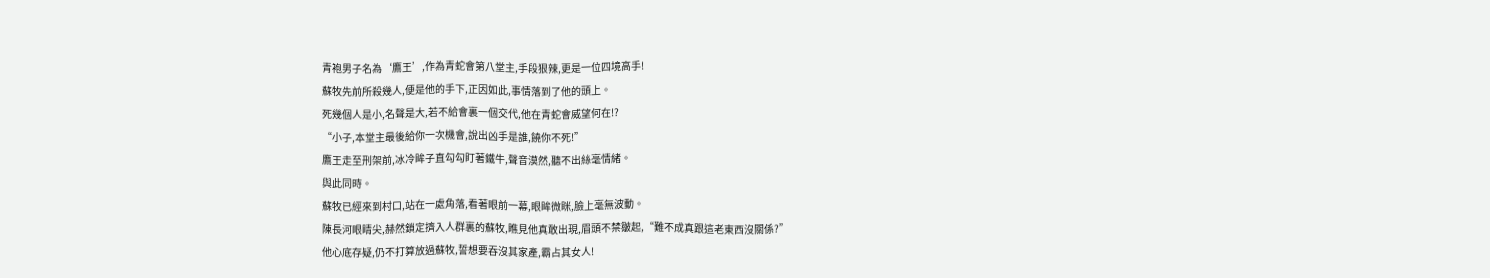青袍男子名為‘鷹王’,作為青蛇會第八堂主,手段狠辣,更是一位四境高手!
蘇牧先前所殺幾人,便是他的手下,正因如此,事情落到了他的頭上。
死幾個人是小,名聲是大,若不給會裏一個交代,他在青蛇會威望何在!?
“小子,本堂主最後給你一次機會,說出凶手是誰,饒你不死!”
鷹王走至刑架前,冰冷眸子直勾勾盯著鐵牛,聲音漠然,聽不出絲毫情緒。
與此同時。
蘇牧已經來到村口,站在一處角落,看著眼前一幕,眼眸微眯,臉上毫無波動。
陳長河眼睛尖,赫然鎖定擠入人群裏的蘇牧,瞧見他真敢出現,眉頭不禁皺起,“難不成真跟這老東西沒關係?”
他心底存疑,仍不打算放過蘇牧,誓想要吞沒其家產,霸占其女人!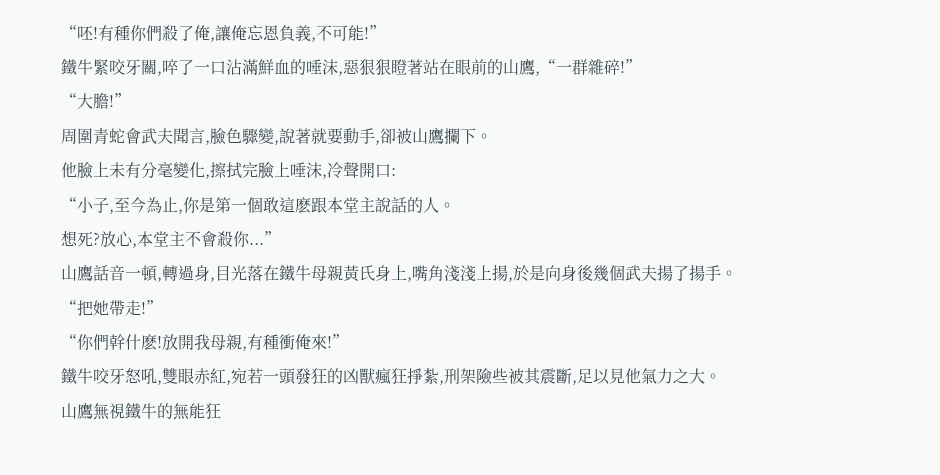“呸!有種你們殺了俺,讓俺忘恩負義,不可能!”
鐵牛緊咬牙關,啐了一口沾滿鮮血的唾沫,惡狠狠瞪著站在眼前的山鷹,“一群雜碎!”
“大膽!”
周圍青蛇會武夫聞言,臉色驟變,說著就要動手,卻被山鷹攔下。
他臉上未有分毫變化,擦拭完臉上唾沫,冷聲開口:
“小子,至今為止,你是第一個敢這麽跟本堂主說話的人。
想死?放心,本堂主不會殺你...”
山鷹話音一頓,轉過身,目光落在鐵牛母親黃氏身上,嘴角淺淺上揚,於是向身後幾個武夫揚了揚手。
“把她帶走!”
“你們幹什麽!放開我母親,有種衝俺來!”
鐵牛咬牙怒吼,雙眼赤紅,宛若一頭發狂的凶獸瘋狂掙紮,刑架險些被其震斷,足以見他氣力之大。
山鷹無視鐵牛的無能狂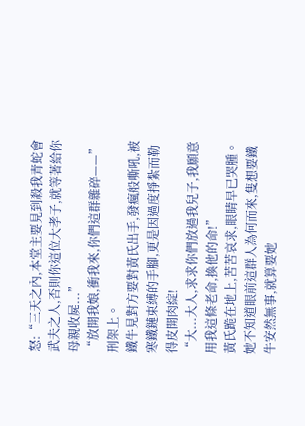怒:“三天之內,本堂主要見到殺我青蛇會武夫之人,否則你這位大孝子,就等著給你母親收屍...”
“放開我娘,衝我來,你們這群雜碎——”
刑架上。
鐵牛見對方要對黃氏出手,發瘋般嘶吼,被寒鐵鏈束縛的手腳,更是因過度掙紮而勒得皮開肉綻!
“大...大人,求求你們放過我兒子,我願意用我這條老命,換他的命!”
黃氏跪在地上,苦苦哀求,眼睛早已哭腫。
她不知道眼前這群人為何而來,隻想要鐵牛安然無事,就算要她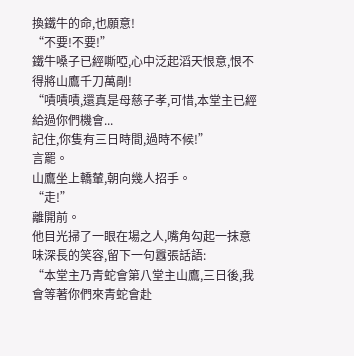換鐵牛的命,也願意!
“不要!不要!”
鐵牛嗓子已經嘶啞,心中泛起滔天恨意,恨不得將山鷹千刀萬剮!
“嘖嘖嘖,還真是母慈子孝,可惜,本堂主已經給過你們機會...
記住,你隻有三日時間,過時不候!”
言罷。
山鷹坐上轎輦,朝向幾人招手。
“走!”
離開前。
他目光掃了一眼在場之人,嘴角勾起一抹意味深長的笑容,留下一句囂張話語:
“本堂主乃青蛇會第八堂主山鷹,三日後,我會等著你們來青蛇會赴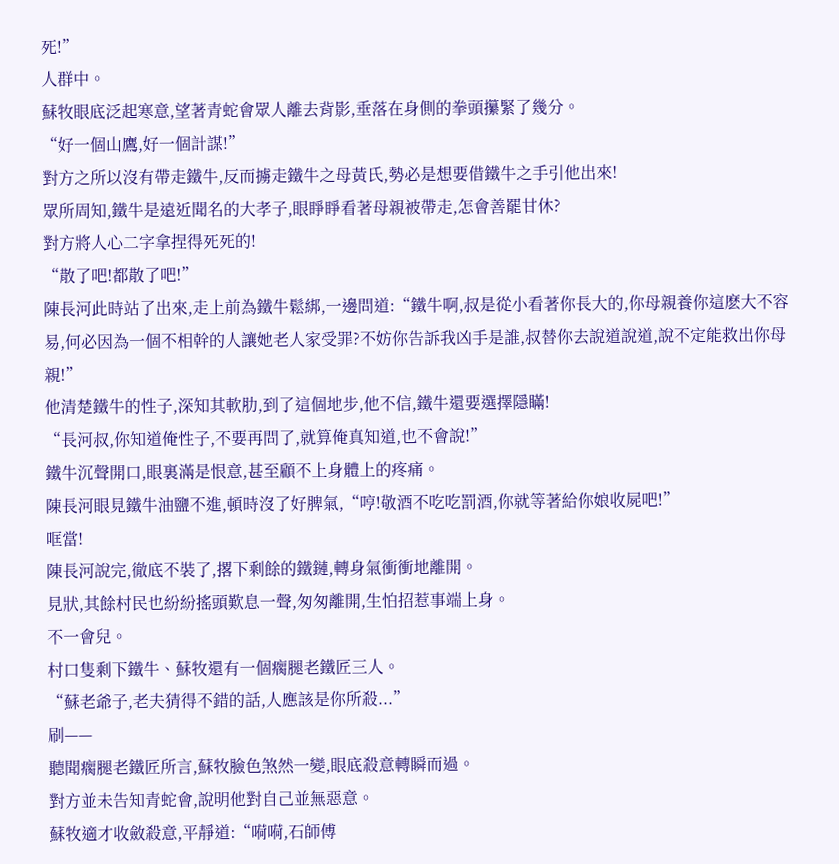死!”
人群中。
蘇牧眼底泛起寒意,望著青蛇會眾人離去背影,垂落在身側的拳頭攥緊了幾分。
“好一個山鷹,好一個計謀!”
對方之所以沒有帶走鐵牛,反而擄走鐵牛之母黃氏,勢必是想要借鐵牛之手引他出來!
眾所周知,鐵牛是遠近聞名的大孝子,眼睜睜看著母親被帶走,怎會善罷甘休?
對方將人心二字拿捏得死死的!
“散了吧!都散了吧!”
陳長河此時站了出來,走上前為鐵牛鬆綁,一邊問道:“鐵牛啊,叔是從小看著你長大的,你母親養你這麽大不容易,何必因為一個不相幹的人讓她老人家受罪?不妨你告訴我凶手是誰,叔替你去說道說道,說不定能救出你母親!”
他清楚鐵牛的性子,深知其軟肋,到了這個地步,他不信,鐵牛還要選擇隱瞞!
“長河叔,你知道俺性子,不要再問了,就算俺真知道,也不會說!”
鐵牛沉聲開口,眼裏滿是恨意,甚至顧不上身體上的疼痛。
陳長河眼見鐵牛油鹽不進,頓時沒了好脾氣,“哼!敬酒不吃吃罰酒,你就等著給你娘收屍吧!”
哐當!
陳長河說完,徹底不裝了,撂下剩餘的鐵鏈,轉身氣衝衝地離開。
見狀,其餘村民也紛紛搖頭歎息一聲,匆匆離開,生怕招惹事端上身。
不一會兒。
村口隻剩下鐵牛、蘇牧還有一個瘸腿老鐵匠三人。
“蘇老爺子,老夫猜得不錯的話,人應該是你所殺...”
刷——
聽聞瘸腿老鐵匠所言,蘇牧臉色煞然一變,眼底殺意轉瞬而過。
對方並未告知青蛇會,說明他對自己並無惡意。
蘇牧適才收斂殺意,平靜道:“嗬嗬,石師傅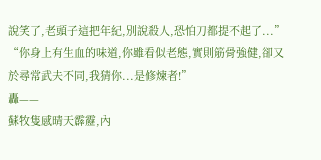說笑了,老頭子這把年紀,別說殺人,恐怕刀都提不起了...”
“你身上有生血的味道,你雖看似老態,實則筋骨強健,卻又於尋常武夫不同,我猜你...是修煉者!”
轟——
蘇牧隻感晴天霹靂,內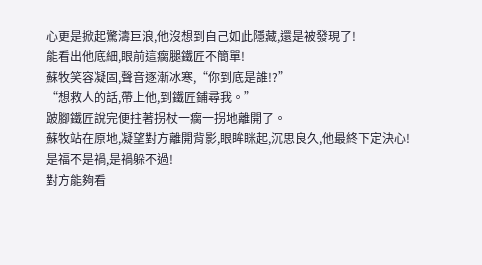心更是掀起驚濤巨浪,他沒想到自己如此隱藏,還是被發現了!
能看出他底細,眼前這瘸腿鐵匠不簡單!
蘇牧笑容凝固,聲音逐漸冰寒,“你到底是誰!?”
“想救人的話,帶上他,到鐵匠鋪尋我。”
跛腳鐵匠說完便拄著拐杖一瘸一拐地離開了。
蘇牧站在原地,凝望對方離開背影,眼眸眯起,沉思良久,他最終下定決心!
是福不是禍,是禍躲不過!
對方能夠看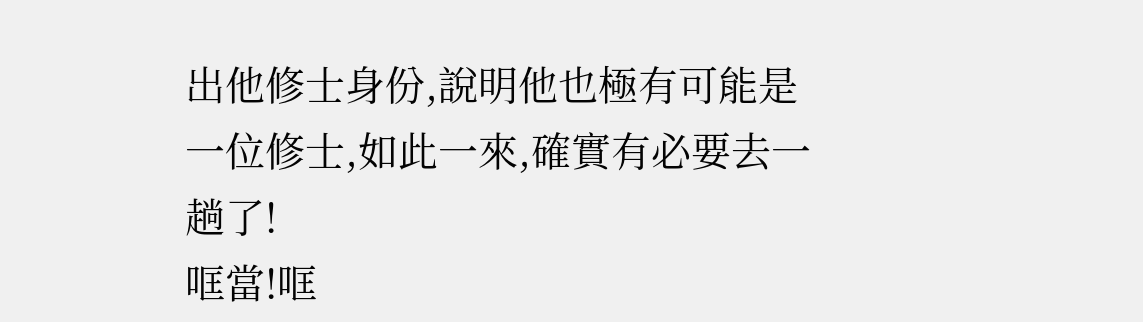出他修士身份,說明他也極有可能是一位修士,如此一來,確實有必要去一趟了!
哐當!哐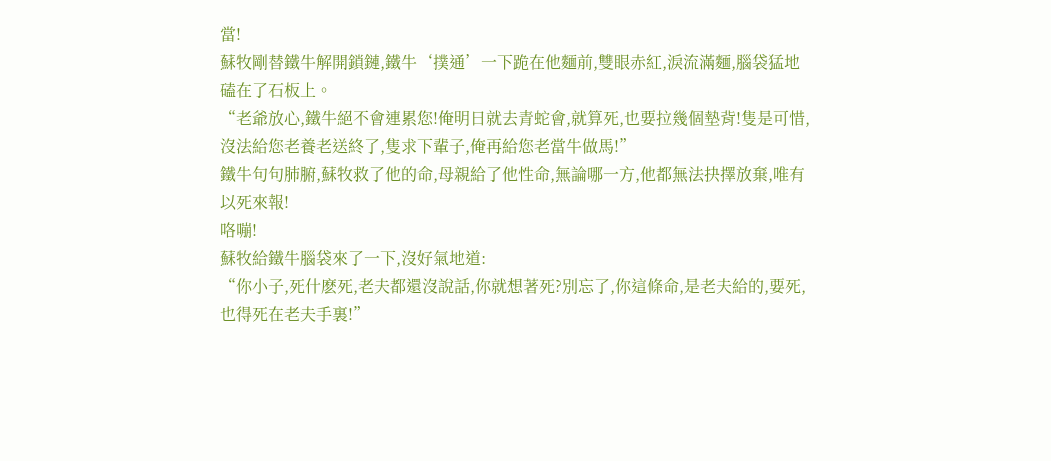當!
蘇牧剛替鐵牛解開鎖鏈,鐵牛‘撲通’一下跪在他麵前,雙眼赤紅,淚流滿麵,腦袋猛地磕在了石板上。
“老爺放心,鐵牛絕不會連累您!俺明日就去青蛇會,就算死,也要拉幾個墊背!隻是可惜,沒法給您老養老送終了,隻求下輩子,俺再給您老當牛做馬!”
鐵牛句句肺腑,蘇牧救了他的命,母親給了他性命,無論哪一方,他都無法抉擇放棄,唯有以死來報!
咯嘣!
蘇牧給鐵牛腦袋來了一下,沒好氣地道:
“你小子,死什麽死,老夫都還沒說話,你就想著死?別忘了,你這條命,是老夫給的,要死,也得死在老夫手裏!”